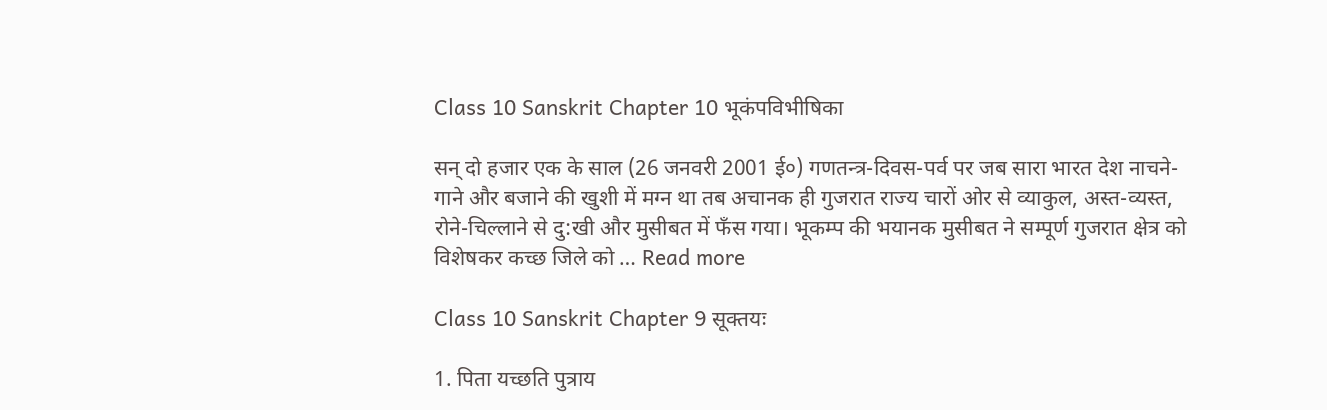Class 10 Sanskrit Chapter 10 भूकंपविभीषिका

सन् दो हजार एक के साल (26 जनवरी 2001 ई०) गणतन्त्र-दिवस-पर्व पर जब सारा भारत देश नाचने-गाने और बजाने की खुशी में मग्न था तब अचानक ही गुजरात राज्य चारों ओर से व्याकुल, अस्त-व्यस्त, रोने-चिल्लाने से दु:खी और मुसीबत में फँस गया। भूकम्प की भयानक मुसीबत ने सम्पूर्ण गुजरात क्षेत्र को विशेषकर कच्छ जिले को … Read more

Class 10 Sanskrit Chapter 9 सूक्तयः

1. पिता यच्छति पुत्राय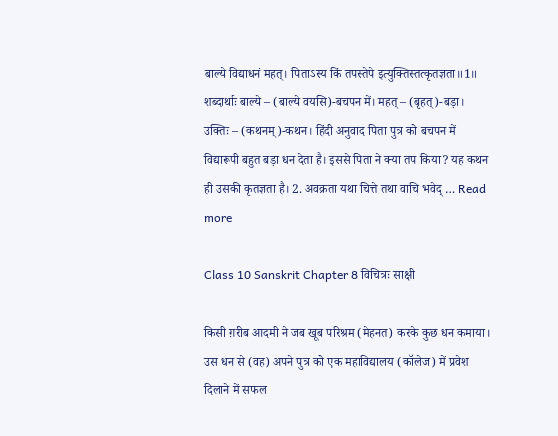बाल्ये विद्याधनं महत्। पिताऽस्य किं तपस्तेपे इत्युक्तिस्तत्कृतज्ञता॥1॥ शब्दार्थाः बाल्ये – (बाल्ये वयसि)-बचपन में। महत् – (बृहत्)-बड़ा। उक्तिः – (कथनम्)-कथन। हिंदी अनुवाद पिता पुत्र को बचपन में विद्यारूपी बहुत बड़ा धन देता है। इससे पिता ने क्या तप किया? यह कथन ही उसकी कृतज्ञता है। 2. अवक्रता यथा चित्ते तथा वाचि भवेद् … Read more

Class 10 Sanskrit Chapter 8 विचित्रः साक्षी

किसी ग़रीब आदमी ने जब खूब परिश्रम (मेहनत) करके कुछ धन कमाया। उस धन से (वह) अपने पुत्र को एक महाविद्यालय (कॉलेज) में प्रवेश दिलाने में सफल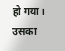हो गया। उसका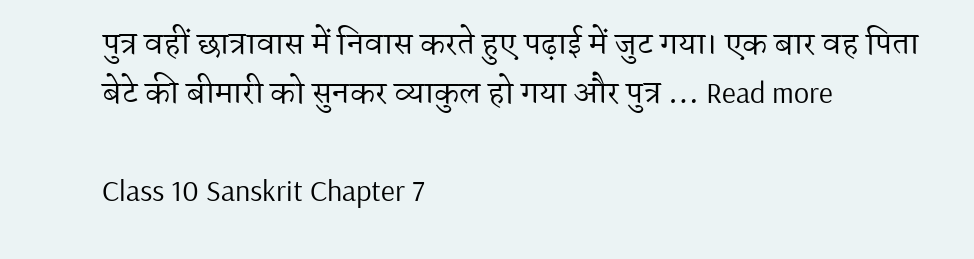पुत्र वहीं छात्रावास में निवास करते हुए पढ़ाई में जुट गया। एक बार वह पिता बेटे की बीमारी को सुनकर व्याकुल हो गया और पुत्र … Read more

Class 10 Sanskrit Chapter 7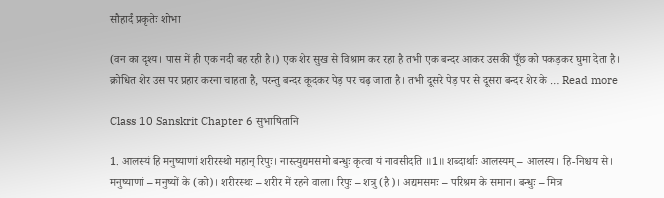सौहार्दं प्रकृतेः शोभा

(वन का दृश्य। पास में ही एक नदी बह रही है।) एक शेर सुख से विश्राम कर रहा है तभी एक बन्दर आकर उसकी पूँछ को पकड़कर घुमा देता है। क्रोधित शेर उस पर प्रहार करना चाहता है, परन्तु बन्दर कूदकर पेड़ पर चढ़ जाता है। तभी दूसरे पेड़ पर से दूसरा बन्दर शेर के … Read more

Class 10 Sanskrit Chapter 6 सुभाषितानि

1. आलस्यं हि मनुष्याणां शरीरस्थो महान् रिपुः। नास्त्युद्यमसमो बन्धुः कृत्वा यं नावसीदति ॥1॥ शब्दार्थाः आलस्यम् – आलस्य। हि-निश्चय से। मनुष्याणां – मनुष्यों के (को)। शरीरस्थः – शरीर में रहने वाला। रिपुः – शत्रु (है)। अद्यमसमः – परिश्रम के समान। बन्धुः – मित्र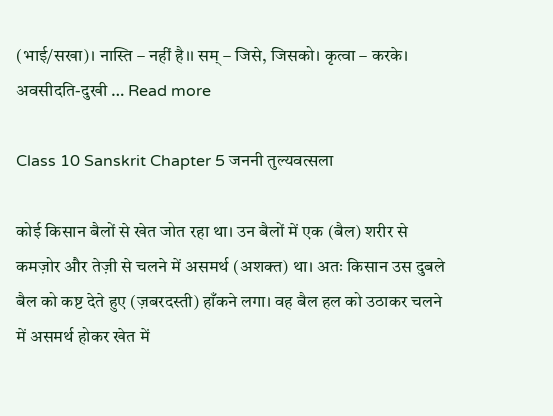(भाई/सखा)। नास्ति – नहीं है।। सम् – जिसे, जिसको। कृत्वा – करके। अवसीदति-दुखी … Read more

Class 10 Sanskrit Chapter 5 जननी तुल्यवत्सला

कोई किसान बैलों से खेत जोत रहा था। उन बैलों में एक (बैल) शरीर से कमज़ोर और तेज़ी से चलने में असमर्थ (अशक्त) था। अतः किसान उस दुबले बैल को कष्ट देते हुए (ज़बरदस्ती) हाँकने लगा। वह बैल हल को उठाकर चलने में असमर्थ होकर खेत में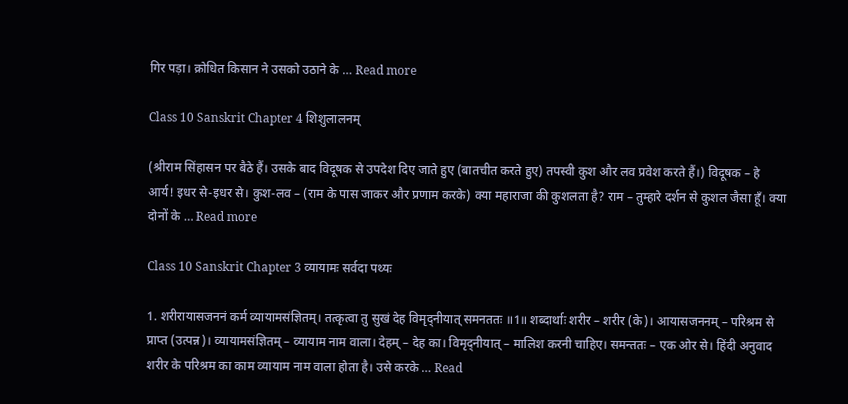गिर पड़ा। क्रोधित किसान ने उसको उठाने के … Read more

Class 10 Sanskrit Chapter 4 शिशुलालनम्

(श्रीराम सिंहासन पर बैठे हैं। उसके बाद विदूषक से उपदेश दिए जाते हुए (बातचीत करते हुए) तपस्वी कुश और लव प्रवेश करते हैं।) विदूषक – हे आर्य! इधर से-इधर से। कुश-लव – (राम के पास जाकर और प्रणाम करके) क्या महाराजा की कुशलता है? राम – तुम्हारे दर्शन से कुशल जैसा हूँ। क्या दोनों के … Read more

Class 10 Sanskrit Chapter 3 व्यायामः सर्वदा पथ्यः

1. शरीरायासजननं कर्म व्यायामसंज्ञितम्। तत्कृत्वा तु सुखं देह विमृद्नीयात् समनततः ॥1॥ शब्दार्थाः शरीर – शरीर (के)। आयासजननम् – परिश्रम से प्राप्त (उत्पन्न)। व्यायामसंज्ञितम् – व्यायाम नाम वाला। देहम् – देह का। विमृद्नीयात् – मालिश करनी चाहिए। समन्ततः – एक ओर से। हिंदी अनुवाद शरीर के परिश्रम का काम व्यायाम नाम वाला होता है। उसे करके … Read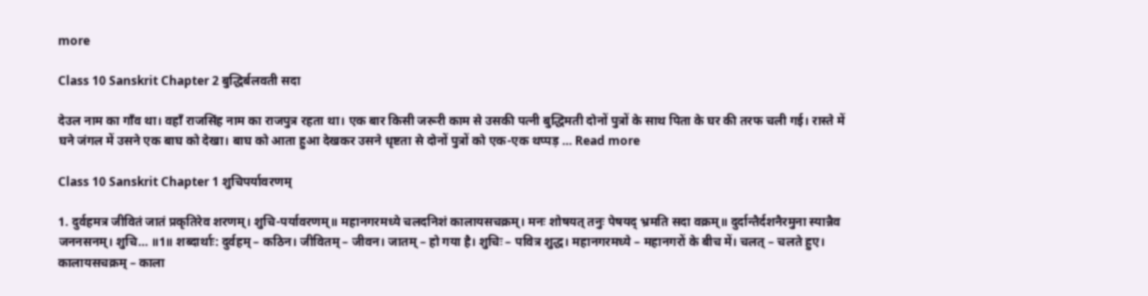more

Class 10 Sanskrit Chapter 2 बुद्धिर्बलवती सदा

देउल नाम का गाँव था। वहाँ राजसिंह नाम का राजपुत्र रहता था। एक बार किसी जरूरी काम से उसकी पत्नी बुद्धिमती दोनों पुत्रों के साथ पिता के घर की तरफ चली गई। रास्ते में घने जंगल में उसने एक बाघ को देखा। बाघ को आता हुआ देखकर उसने धृष्टता से दोनों पुत्रों को एक-एक थप्पड़ … Read more

Class 10 Sanskrit Chapter 1 शुचिपर्यावरणम्

1. दुर्वहमत्र जीवितं जातं प्रकृतिरेव शरणम्। शुचि-पर्यावरणम्॥ महानगरमध्ये चलदनिशं कालायसचक्रम्। मनः शोषयत् तनुः पेषयद् भ्रमति सदा वक्रम्॥ दुर्दान्तैर्दशनैरमुना स्यान्नैव जननसनम्। शुचि… ॥1॥ शब्दार्थाः: दुर्वहम् – कठिन। जीवितम् – जीवन। जातम् – हो गया है। शुचिः – पवित्र शुद्ध। महानगरमध्ये – महानगरों के बीच में। चलत् – चलते हुए। कालायसचक्रम् – काला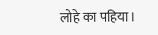लोहे का पहिया।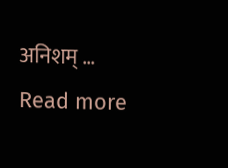अनिशम् … Read more